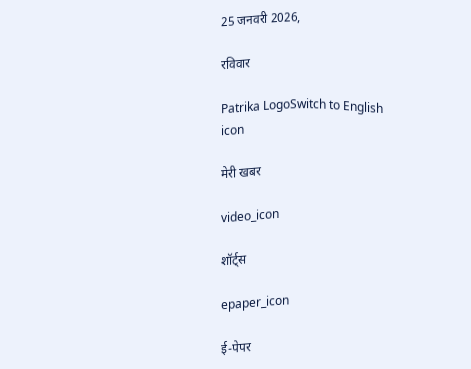25 जनवरी 2026,

रविवार

Patrika LogoSwitch to English
icon

मेरी खबर

video_icon

शॉर्ट्स

epaper_icon

ई-पेपर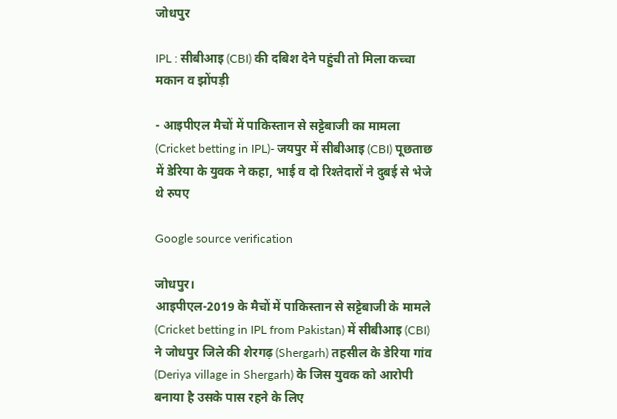जोधपुर

IPL : सीबीआइ (CBI) की दबिश देने पहुंची तो मिला कच्चा मकान व झोंपड़ी

- आइपीएल मैचों में पाकिस्तान से सट्टेबाजी का मामला (Cricket betting in IPL)- जयपुर में सीबीआइ (CBI) पूछताछ में डेरिया के युवक ने कहा, भाई व दो रिश्तेदारों ने दुबई से भेजे थे रुपए

Google source verification

जोधपुर।
आइपीएल-2019 के मैचों में पाकिस्तान से सट्टेबाजी के मामले (Cricket betting in IPL from Pakistan) में सीबीआइ (CBI) ने जोधपुर जिले की शेरगढ़ (Shergarh) तहसील के डेरिया गांव (Deriya village in Shergarh) के जिस युवक को आरोपी बनाया है उसके पास रहने के लिए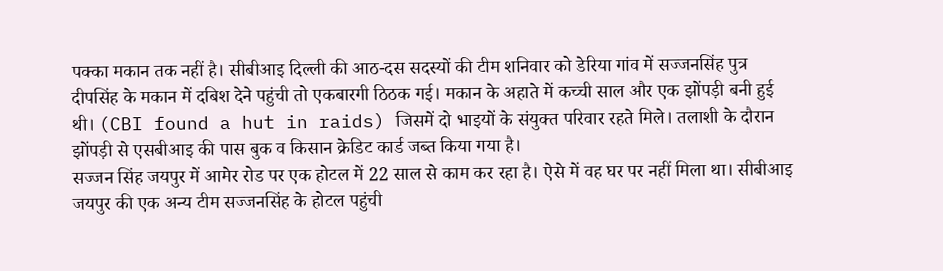पक्का मकान तक नहीं है। सीबीआइ दिल्ली की आठ-दस सदस्यों की टीम शनिवार को डेरिया गांव में सज्जनसिंह पुत्र दीपसिंह के मकान में दबिश देने पहुंची तो एकबारगी ठिठक गई। मकान के अहाते में कच्ची साल और एक झोंपड़ी बनी हुई थी। (CBI found a hut in raids) जिसमें दो भाइयों के संयुक्त परिवार रहते मिले। तलाशी के दौरान झोंपड़ी से एसबीआइ की पास बुक व किसान क्रेडिट कार्ड जब्त किया गया है।
सज्जन सिंह जयपुर में आमेर रोड पर एक होटल में 22 साल से काम कर रहा है। ऐसे में वह घर पर नहीं मिला था। सीबीआइ जयपुर की एक अन्य टीम सज्जनसिंह के होटल पहुंची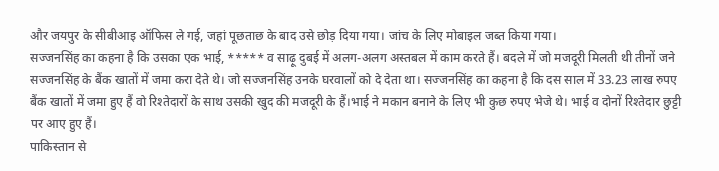और जयपुर के सीबीआइ ऑफिस ले गई, जहां पूछताछ के बाद उसे छोड़ दिया गया। जांच के लिए मोबाइल जब्त किया गया।
सज्जनसिंह का कहना है कि उसका एक भाई, ***** व साढ़ू दुबई में अलग-अलग अस्तबल में काम करते हैं। बदले में जो मजदूरी मिलती थी तीनों जने सज्जनसिंह के बैंक खातों में जमा करा देते थे। जो सज्जनसिंह उनके घरवालों को दे देता था। सज्जनसिंह का कहना है कि दस साल में 33.23 लाख रुपए बैंक खातों में जमा हुए हैं वो रिश्तेदारों के साथ उसकी खुद की मजदूरी के हैं।भाई ने मकान बनाने के लिए भी कुछ रुपए भेजे थे। भाई व दोनों रिश्तेदार छुट्टी पर आए हुए हैं।
पाकिस्तान से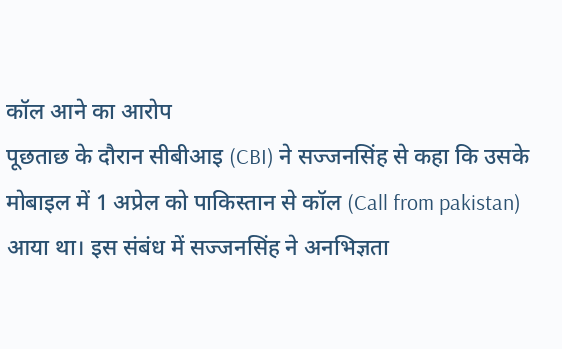कॉल आने का आरोप
पूछताछ के दौरान सीबीआइ (CBI) ने सज्जनसिंह से कहा कि उसके मोबाइल में 1 अप्रेल को पाकिस्तान से कॉल (Call from pakistan) आया था। इस संबंध में सज्जनसिंह ने अनभिज्ञता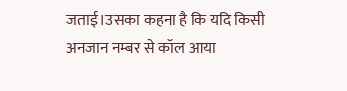जताई।उसका कहना है कि यदि किसी अनजान नम्बर से कॉल आया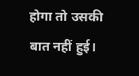होगा तो उसकी बात नहीं हुई।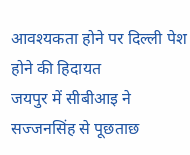आवश्यकता होने पर दिल्ली पेश होने की हिदायत
जयपुर में सीबीआइ ने सज्जनसिंह से पूछताछ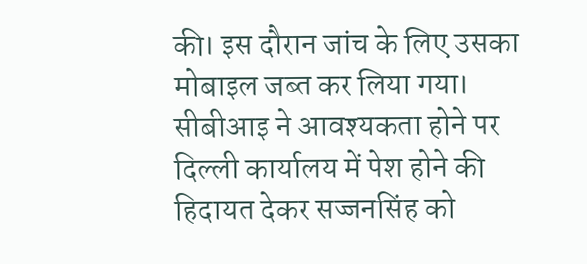की। इस दौरान जांच के लिए उसका मोबाइल जब्त कर लिया गया। सीबीआइ ने आवश्यकता होने पर दिल्ली कार्यालय में पेश होने की हिदायत देकर सज्जनसिंह को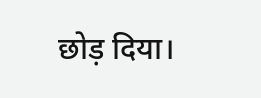छोड़ दिया।